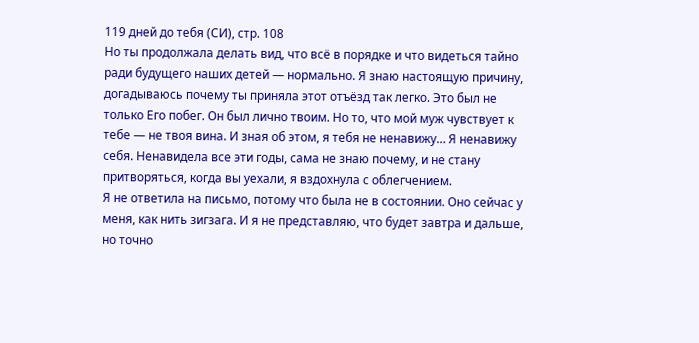119 дней до тебя (СИ), стр. 108
Но ты продолжала делать вид, что всё в порядке и что видеться тайно ради будущего наших детей — нормально. Я знаю настоящую причину, догадываюсь почему ты приняла этот отъёзд так легко. Это был не только Его побег. Он был лично твоим. Но то, что мой муж чувствует к тебе — не твоя вина. И зная об этом, я тебя не ненавижу… Я ненавижу себя. Ненавидела все эти годы, сама не знаю почему, и не стану притворяться, когда вы уехали, я вздохнула с облегчением.
Я не ответила на письмо, потому что была не в состоянии. Оно сейчас у меня, как нить зигзага. И я не представляю, что будет завтра и дальше, но точно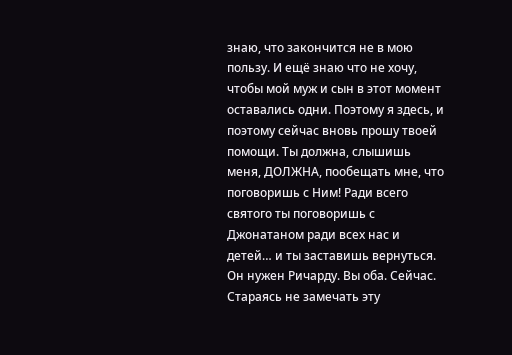знаю, что закончится не в мою пользу. И ещё знаю что не хочу, чтобы мой муж и сын в этот момент оставались одни. Поэтому я здесь, и поэтому сейчас вновь прошу твоей помощи. Ты должна, слышишь меня, ДОЛЖНА, пообещать мне, что поговоришь с Ним! Ради всего святого ты поговоришь с Джонатаном ради всех нас и детей… и ты заставишь вернуться. Он нужен Ричарду. Вы оба. Сейчас.
Стараясь не замечать эту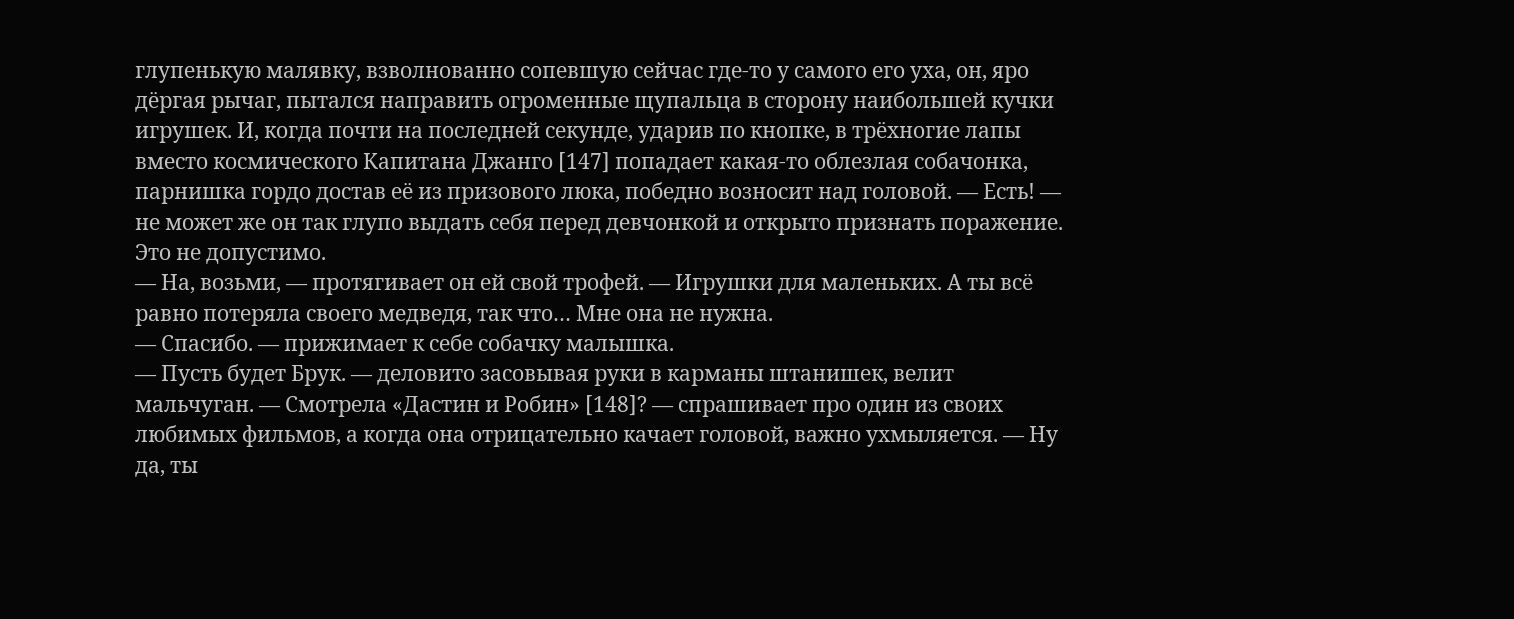глупенькую малявку, взволнованно сопевшую сейчас где-то у самого его уха, он, яро дёргая рычаг, пытался направить огроменные щупальца в сторону наибольшей кучки игрушек. И, когда почти на последней секунде, ударив по кнопке, в трёхногие лапы вместо космического Капитана Джанго [147] попадает какая-то облезлая собачонка, парнишка гордо достав её из призового люка, победно возносит над головой. — Есть! — не может же он так глупо выдать себя перед девчонкой и открыто признать поражение. Это не допустимо.
— На, возьми, — протягивает он ей свой трофей. — Игрушки для маленьких. А ты всё равно потеряла своего медведя, так что… Мне она не нужна.
— Спасибо. — прижимает к себе собачку малышка.
— Пусть будет Брук. — деловито засовывая руки в карманы штанишек, велит мальчуган. — Смотрела «Дастин и Робин» [148]? — спрашивает про один из своих любимых фильмов, а когда она отрицательно качает головой, важно ухмыляется. — Ну да, ты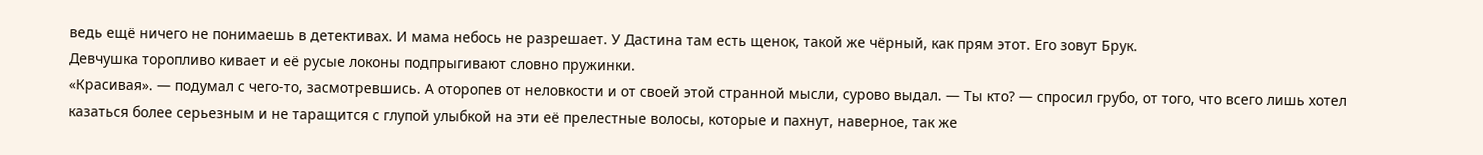ведь ещё ничего не понимаешь в детективах. И мама небось не разрешает. У Дастина там есть щенок, такой же чёрный, как прям этот. Его зовут Брук.
Девчушка торопливо кивает и её русые локоны подпрыгивают словно пружинки.
«Красивая». — подумал с чего-то, засмотревшись. А оторопев от неловкости и от своей этой странной мысли, сурово выдал. — Ты кто? — спросил грубо, от того, что всего лишь хотел казаться более серьезным и не таращится с глупой улыбкой на эти её прелестные волосы, которые и пахнут, наверное, так же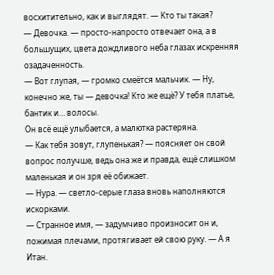восхитительно, как и выглядят. — Кто ты такая?
— Девочка. — просто-напросто отвечает она, а в большущих, цвета дождливого неба глазах искренняя озадаченность.
— Вот глупая, — громко смеётся мальчик. — Ну, конечно же, ты — девочка! Кто же ещё? У тебя платье, бантик и… волосы.
Он всё ещё улыбается, а малютка растеряна.
— Как тебя зовут, глупенькая? — поясняет он свой вопрос получше, ведь она же и правда, ещё слишком маленькая и он зря её обижает.
— Нура. — светло-серые глаза вновь наполняются искорками.
— Странное имя, — задумчиво произносит он и, пожимая плечами, протягивает ей свою руку. — А я Итан.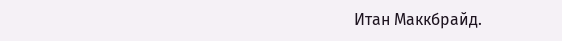Итан Маккбрайд.